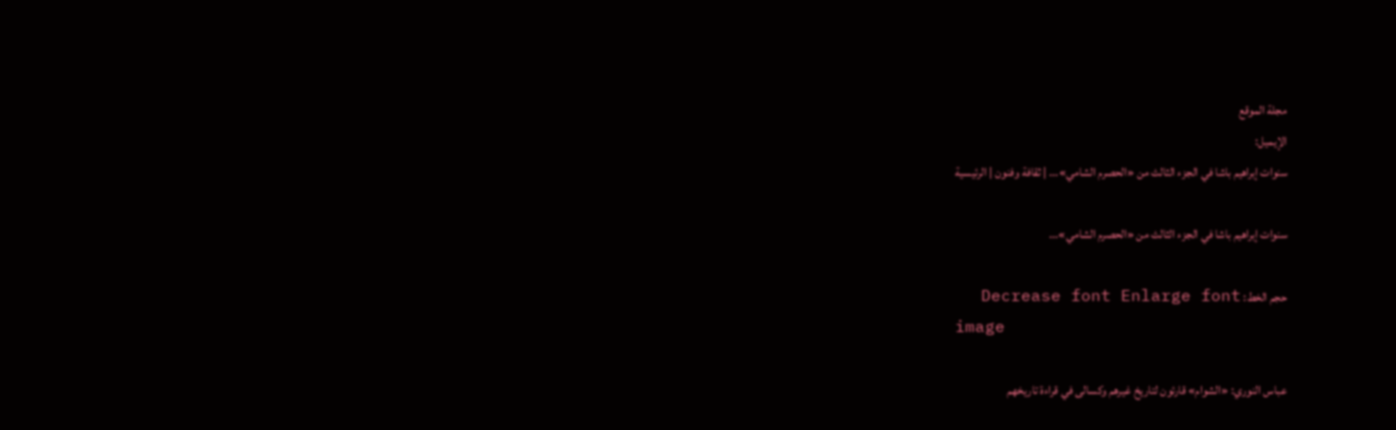مجلة الموقع
الإيميل:
سنوات إبراهيم باشا في الجزء الثالث من «الحصرم الشامي»... | ثقافة وفنون | الرئيسية

سنوات إبراهيم باشا في الجزء الثالث من «الحصرم الشامي»...

حجم الخط: Decrease font Enlarge font
image

عباس النوري: «الشوام» قارئون لتاريخ غيرهم وكسالى في قراءة تاريخهم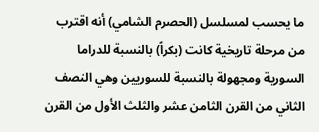ما يحسب لمسلسل (الحصرم الشامي) أنه اقترب من مرحلة تاريخية كانت (بكراً) بالنسبة للدراما السورية ومجهولة بالنسبة للسوريين وهي النصف الثاني من القرن الثامن عشر والثلث الأول من القرن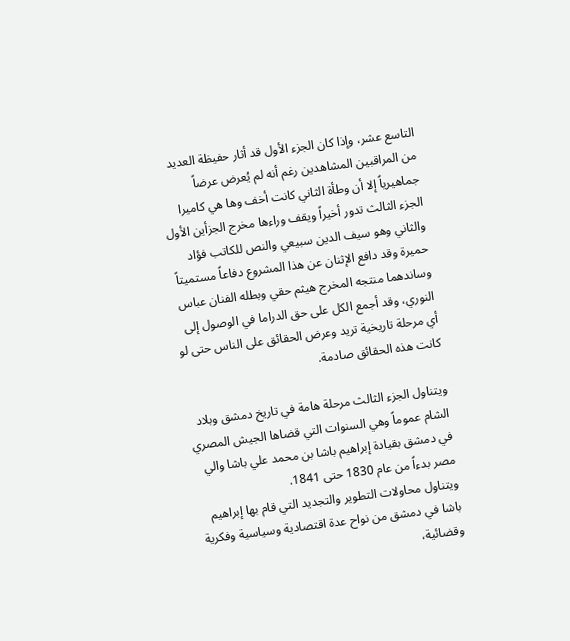التاسع عشر، وإذا كان الجزء الأول قد أثار حفيظة العديد من المراقبين المشاهدين رغم أنه لم يُعرض عرضاً جماهيرياً إلا أن وطأة الثاني كانت أخف وها هي كاميرا الجزء الثالث تدور أخيراً ويقف وراءها مخرج الجزأين الأول والثاني وهو سيف الدين سبيعي والنص للكاتب فؤاد حميرة وقد دافع الإثنان عن هذا المشروع دفاعاً مستميتاً وساندهما منتجه المخرج هيثم حقي وبطله الفنان عباس النوري، وقد أجمع الكل على حق الدراما في الوصول إلى أي مرحلة تاريخية تريد وعرض الحقائق على الناس حتى لو كانت هذه الحقائق صادمة.

ويتناول الجزء الثالث مرحلة هامة في تاريخ دمشق وبلاد الشام عموماً وهي السنوات التي قضاها الجيش المصري في دمشق بقيادة إبراهيم باشا بن محمد علي باشا والي مصر بدءاً من عام 1830 حتى 1841.
ويتناول محاولات التطوير والتجديد التي قام بها إبراهيم باشا في دمشق من نواح عدة اقتصادية وسياسية وفكرية وقضائية،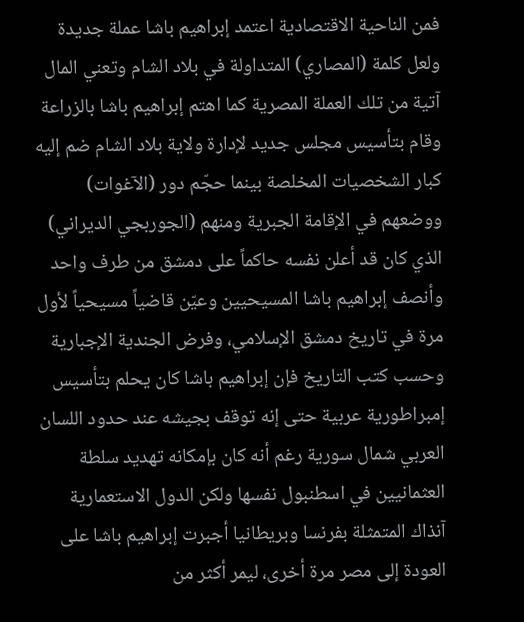فمن الناحية الاقتصادية اعتمد إبراهيم باشا عملة جديدة ولعل كلمة (المصاري) المتداولة في بلاد الشام وتعني المال آتية من تلك العملة المصرية كما اهتم إبراهيم باشا بالزراعة وقام بتأسيس مجلس جديد لإدارة ولاية بلاد الشام ضم إليه كبار الشخصيات المخلصة بينما حجّم دور (الآغوات) ووضعهم في الإقامة الجبرية ومنهم (الجوربجي الديراني) الذي كان قد أعلن نفسه حاكماً على دمشق من طرف واحد وأنصف إبراهيم باشا المسيحيين وعيّن قاضياً مسيحياً لأول مرة في تاريخ دمشق الإسلامي، وفرض الجندية الإجبارية وحسب كتب التاريخ فإن إبراهيم باشا كان يحلم بتأسيس إمبراطورية عربية حتى إنه توقف بجيشه عند حدود اللسان العربي شمال سورية رغم أنه كان بإمكانه تهديد سلطة العثمانيين في اسطنبول نفسها ولكن الدول الاستعمارية آنذاك المتمثلة بفرنسا وبريطانيا أجبرت إبراهيم باشا على العودة إلى مصر مرة أخرى، ليمر أكثر من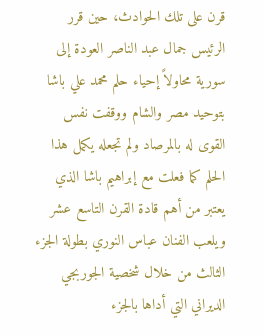قرن على تلك الحوادث، حين قرر الرئيس جمال عبد الناصر العودة إلى سورية محاولاً إحياء حلم محمد علي باشا بتوحيد مصر والشام ووقفت نفس القوى له بالمرصاد ولم تجعله يكمل هذا الحلم كما فعلت مع إبراهيم باشا الذي يعتبر من أهم قادة القرن التاسع عشر ويلعب الفنان عباس النوري بطولة الجزء الثالث من خلال شخصية الجوربجي الديراني التي أداها بالجزء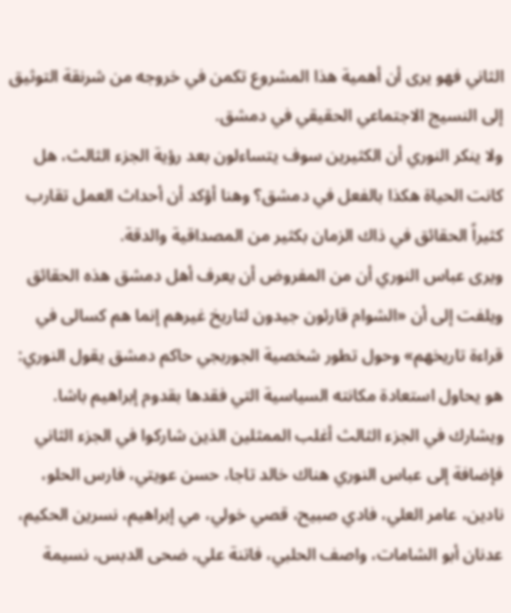الثاني فهو يرى أن أهمية هذا المشروع تكمن في خروجه من شرنقة التوثيق إلى النسيج الاجتماعي الحقيقي في دمشق.
ولا ينكر النوري أن الكثيرين سوف يتساءلون بعد رؤية الجزء الثالث، هل كانت الحياة هكذا بالفعل في دمشق؟ وهنا أؤكد أن أحداث العمل تقارب كثيراً الحقائق في ذاك الزمان بكثير من المصداقية والدقة.
ويرى عباس النوري أن من المفروض أن يعرف أهل دمشق هذه الحقائق ويلفت إلى أن «الشوام قارئون جيدون لتاريخ غيرهم إنما هم كسالى في قراءة تاريخهم» وحول تطور شخصية الجوربجي حاكم دمشق يقول النوري: هو يحاول استعادة مكانته السياسية التي فقدها بقدوم إبراهيم باشا.
ويشارك في الجزء الثالث أغلب الممثلين الذين شاركوا في الجزء الثاني فإضافة إلى عباس النوري هناك خالد تاجا، حسن عويتي، فارس الحلو، نادين، عامر العلي، فادي صبيح، قصي خولي، مي إبراهيم، نسرين الحكيم، عدنان أبو الشامات، واصف الحلبي، فاتنة علي، ضحى الدبس، نسيمة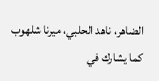الضاهر، ناهد الحلبي، ميرنا شلهوب كما يشارك في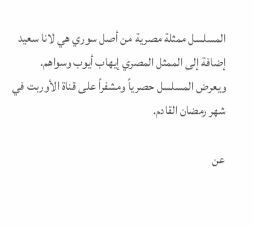المسلسل ممثلة مصرية من أصل سوري هي لانا سعيد إضافة إلى الممثل المصري إيهاب أيوب وسواهم.
ويعرض المسلسل حصرياً ومشفراً على قناة الأوربت في شهر رمضان القادم.

عن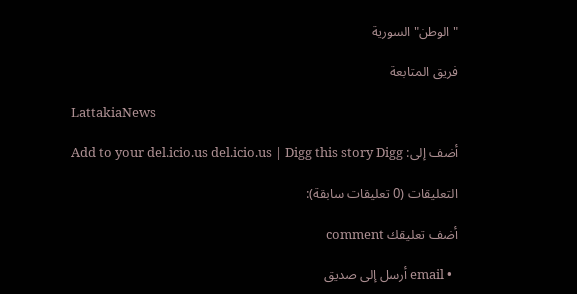"الوطن" السورية

فريق المتابعة

LattakiaNews

أضف إلى: Add to your del.icio.us del.icio.us | Digg this story Digg

التعليقات (0 تعليقات سابقة):

أضف تعليقك comment

  • email أرسل إلى صديق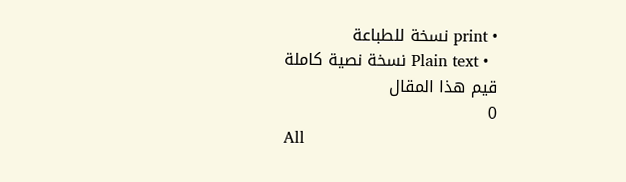• print نسخة للطباعة
  • Plain text نسخة نصية كاملة
قيم هذا المقال
0
All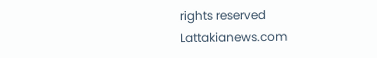rights reserved Lattakianews.com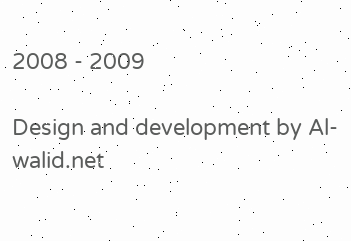2008 - 2009

Design and development by Al-walid.net